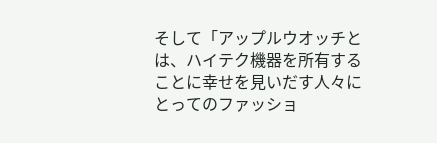そして「アップルウオッチとは、ハイテク機器を所有することに幸せを見いだす人々にとってのファッショ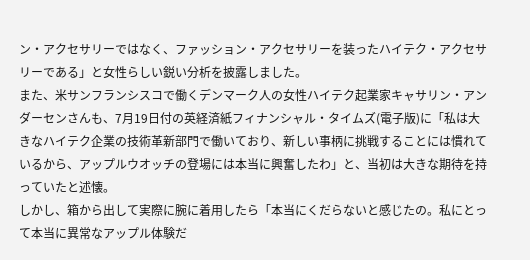ン・アクセサリーではなく、ファッション・アクセサリーを装ったハイテク・アクセサリーである」と女性らしい鋭い分析を披露しました。
また、米サンフランシスコで働くデンマーク人の女性ハイテク起業家キャサリン・アンダーセンさんも、7月19日付の英経済紙フィナンシャル・タイムズ(電子版)に「私は大きなハイテク企業の技術革新部門で働いており、新しい事柄に挑戦することには慣れているから、アップルウオッチの登場には本当に興奮したわ」と、当初は大きな期待を持っていたと述懐。
しかし、箱から出して実際に腕に着用したら「本当にくだらないと感じたの。私にとって本当に異常なアップル体験だ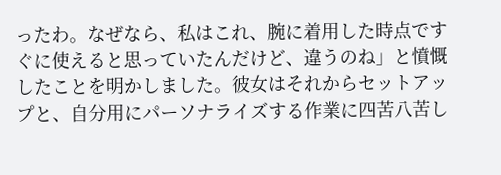ったわ。なぜなら、私はこれ、腕に着用した時点ですぐに使えると思っていたんだけど、違うのね」と憤慨したことを明かしました。彼女はそれからセットアップと、自分用にパーソナライズする作業に四苦八苦し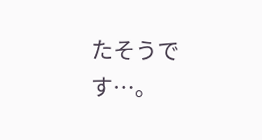たそうです…。